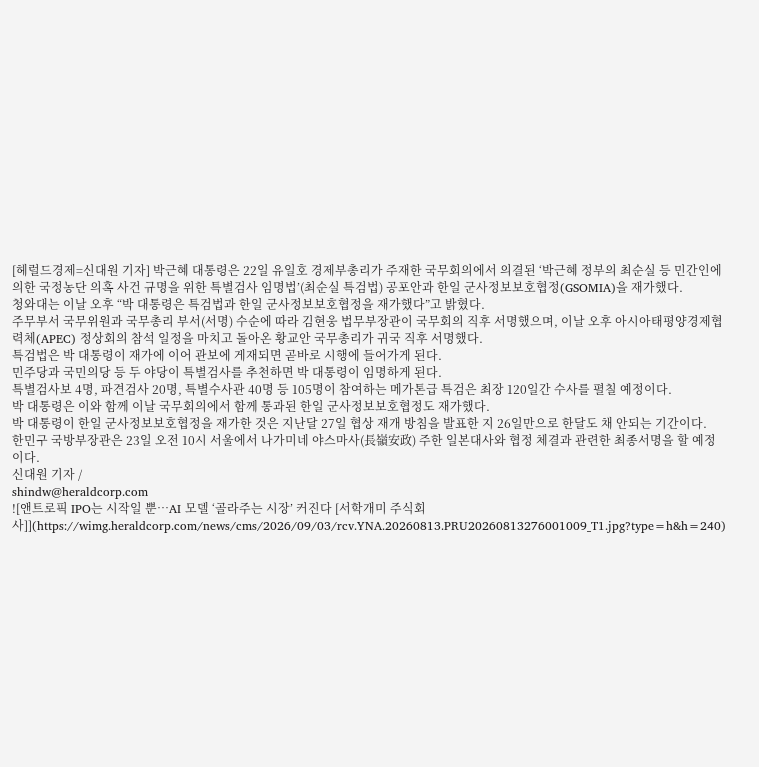[헤럴드경제=신대원 기자] 박근혜 대통령은 22일 유일호 경제부총리가 주재한 국무회의에서 의결된 ‘박근혜 정부의 최순실 등 민간인에 의한 국정농단 의혹 사건 규명을 위한 특별검사 임명법’(최순실 특검법) 공포안과 한일 군사정보보호협정(GSOMIA)을 재가했다.
청와대는 이날 오후 “박 대통령은 특검법과 한일 군사정보보호협정을 재가했다”고 밝혔다.
주무부서 국무위원과 국무총리 부서(서명) 수순에 따라 김현웅 법무부장관이 국무회의 직후 서명했으며, 이날 오후 아시아태평양경제협력체(APEC) 정상회의 참석 일정을 마치고 돌아온 황교안 국무총리가 귀국 직후 서명했다.
특검법은 박 대통령이 재가에 이어 관보에 게재되면 곧바로 시행에 들어가게 된다.
민주당과 국민의당 등 두 야당이 특별검사를 추천하면 박 대통령이 임명하게 된다.
특별검사보 4명, 파견검사 20명, 특별수사관 40명 등 105명이 참여하는 메가톤급 특검은 최장 120일간 수사를 펼칠 예정이다.
박 대통령은 이와 함께 이날 국무회의에서 함께 통과된 한일 군사정보보호협정도 재가했다.
박 대통령이 한일 군사정보보호협정을 재가한 것은 지난달 27일 협상 재개 방침을 발표한 지 26일만으로 한달도 채 안되는 기간이다.
한민구 국방부장관은 23일 오전 10시 서울에서 나가미네 야스마사(長嶺安政) 주한 일본대사와 협정 체결과 관련한 최종서명을 할 예정이다.
신대원 기자 /
shindw@heraldcorp.com
![앤트로픽 IPO는 시작일 뿐…AI 모델 ‘골라주는 시장’ 커진다 [서학개미 주식회사]](https://wimg.heraldcorp.com/news/cms/2026/09/03/rcv.YNA.20260813.PRU20260813276001009_T1.jpg?type=h&h=240)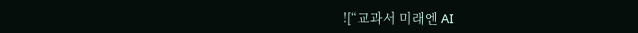![“교과서 미래엔 AI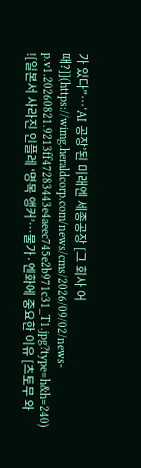가 있다”…‘AI 공장’된 미래엔 세종공장 [그 회사 어때?]](https://wimg.heraldcorp.com/news/cms/2026/09/02/news-p.v1.20260821.9213ff47283443e4aeec745e2b971c31_T1.jpg?type=h&h=240)
![일본서 사라진 인플레 ‘명목 앵커’…물가·엔화에 중요한 이유 [츠토무 와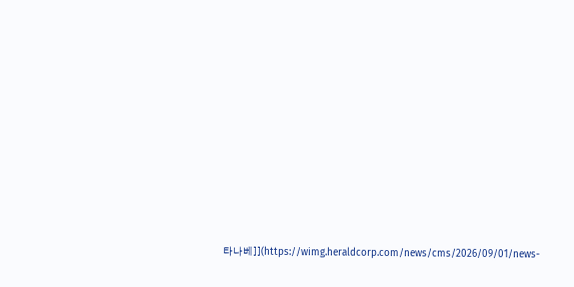타나베]](https://wimg.heraldcorp.com/news/cms/2026/09/01/news-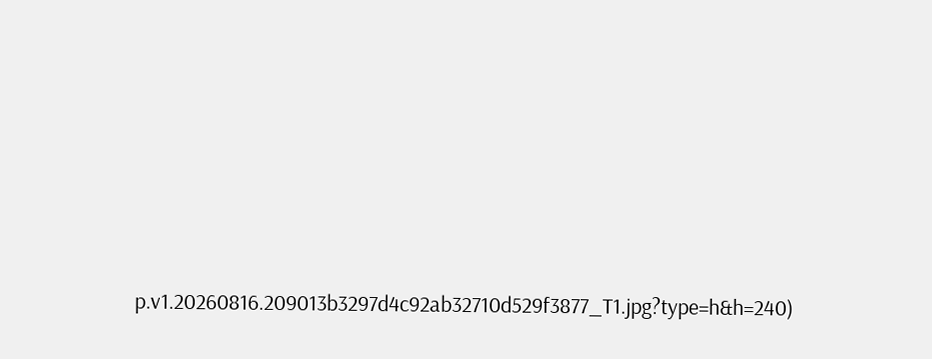p.v1.20260816.209013b3297d4c92ab32710d529f3877_T1.jpg?type=h&h=240)